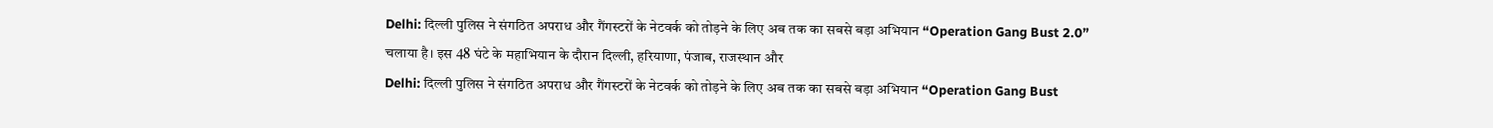Delhi: दिल्ली पुलिस ने संगठित अपराध और गैंगस्टरों के नेटवर्क को तोड़ने के लिए अब तक का सबसे बड़ा अभियान “Operation Gang Bust 2.0” चलाया है। इस 48 घंटे के महाभियान के दौरान दिल्ली, हरियाणा, पंजाब, राजस्थान और
Delhi: दिल्ली पुलिस ने संगठित अपराध और गैंगस्टरों के नेटवर्क को तोड़ने के लिए अब तक का सबसे बड़ा अभियान “Operation Gang Bust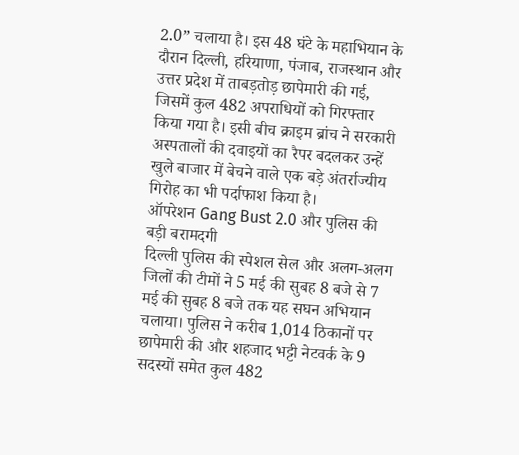2.0” चलाया है। इस 48 घंटे के महाभियान के दौरान दिल्ली, हरियाणा, पंजाब, राजस्थान और उत्तर प्रदेश में ताबड़तोड़ छापेमारी की गई, जिसमें कुल 482 अपराधियों को गिरफ्तार किया गया है। इसी बीच क्राइम ब्रांच ने सरकारी अस्पतालों की दवाइयों का रैपर बदलकर उन्हें खुले बाजार में बेचने वाले एक बड़े अंतर्राज्यीय गिरोह का भी पर्दाफाश किया है।
ऑपरेशन Gang Bust 2.0 और पुलिस की बड़ी बरामदगी
दिल्ली पुलिस की स्पेशल सेल और अलग-अलग जिलों की टीमों ने 5 मई की सुबह 8 बजे से 7 मई की सुबह 8 बजे तक यह सघन अभियान चलाया। पुलिस ने करीब 1,014 ठिकानों पर छापेमारी की और शहजाद भट्टी नेटवर्क के 9 सदस्यों समेत कुल 482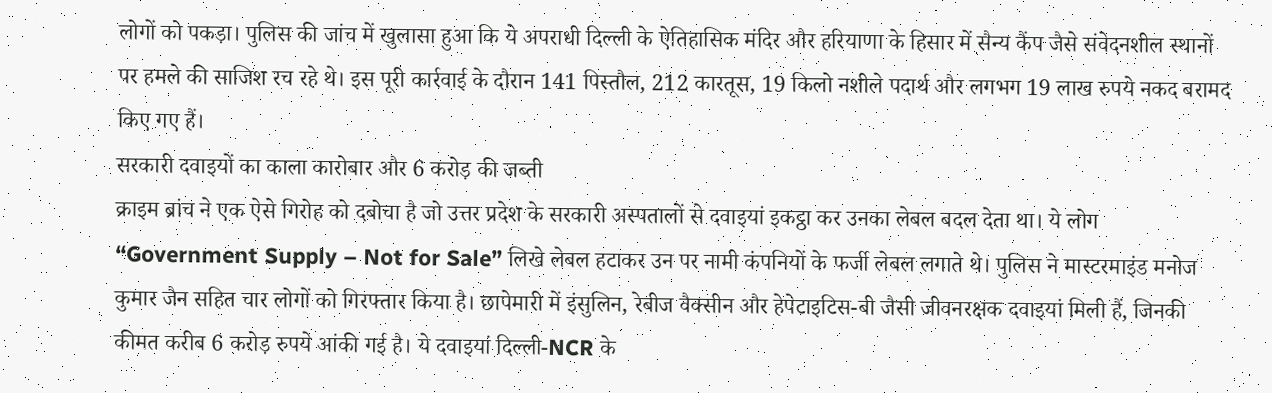लोगों को पकड़ा। पुलिस की जांच में खुलासा हुआ कि ये अपराधी दिल्ली के ऐतिहासिक मंदिर और हरियाणा के हिसार में सैन्य कैंप जैसे संवेदनशील स्थानों पर हमले की साजिश रच रहे थे। इस पूरी कार्रवाई के दौरान 141 पिस्तौल, 212 कारतूस, 19 किलो नशीले पदार्थ और लगभग 19 लाख रुपये नकद बरामद किए गए हैं।
सरकारी दवाइयों का काला कारोबार और 6 करोड़ की जब्ती
क्राइम ब्रांच ने एक ऐसे गिरोह को दबोचा है जो उत्तर प्रदेश के सरकारी अस्पतालों से दवाइयां इकट्ठा कर उनका लेबल बदल देता था। ये लोग “Government Supply – Not for Sale” लिखे लेबल हटाकर उन पर नामी कंपनियों के फर्जी लेबल लगाते थे। पुलिस ने मास्टरमाइंड मनोज कुमार जैन सहित चार लोगों को गिरफ्तार किया है। छापेमारी में इंसुलिन, रेबीज वैक्सीन और हेपेटाइटिस-बी जैसी जीवनरक्षक दवाइयां मिली हैं, जिनकी कीमत करीब 6 करोड़ रुपये आंकी गई है। ये दवाइयां दिल्ली-NCR के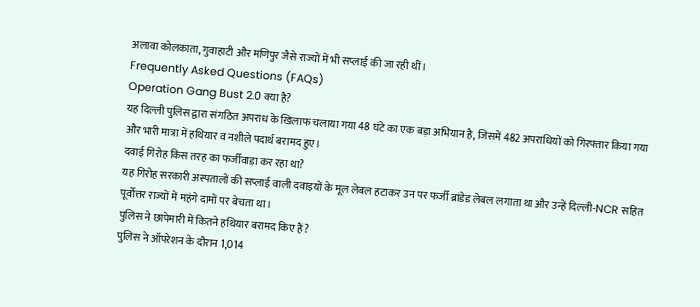अलावा कोलकाता, गुवाहाटी और मणिपुर जैसे राज्यों में भी सप्लाई की जा रही थीं।
Frequently Asked Questions (FAQs)
Operation Gang Bust 2.0 क्या है?
यह दिल्ली पुलिस द्वारा संगठित अपराध के खिलाफ चलाया गया 48 घंटे का एक बड़ा अभियान है, जिसमें 482 अपराधियों को गिरफ्तार किया गया और भारी मात्रा में हथियार व नशीले पदार्थ बरामद हुए।
दवाई गिरोह किस तरह का फर्जीवाड़ा कर रहा था?
यह गिरोह सरकारी अस्पतालों की सप्लाई वाली दवाइयों के मूल लेबल हटाकर उन पर फर्जी ब्रांडेड लेबल लगाता था और उन्हें दिल्ली-NCR सहित पूर्वोत्तर राज्यों में महंगे दामों पर बेचता था।
पुलिस ने छापेमारी में कितने हथियार बरामद किए हैं?
पुलिस ने ऑपरेशन के दौरान 1,014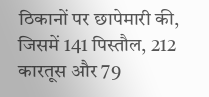ठिकानों पर छापेमारी की, जिसमें 141 पिस्तौल, 212 कारतूस और 79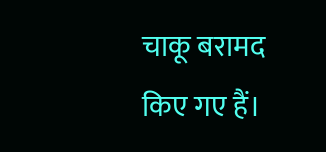चाकू बरामद किए गए हैं।